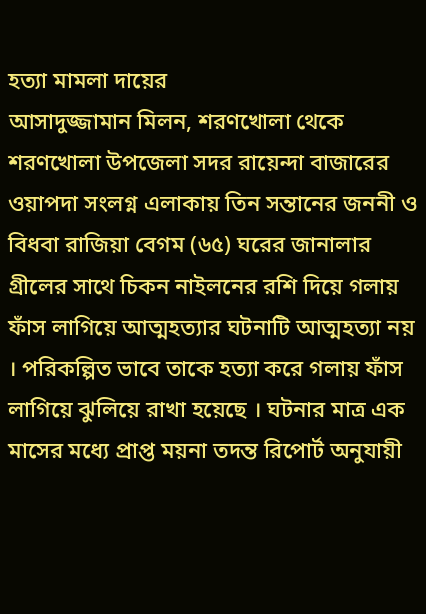হত্যা মামলা দায়ের
আসাদুজ্জামান মিলন, শরণখোলা থেকে
শরণখোলা উপজেলা সদর রায়েন্দা বাজারের ওয়াপদা সংলগ্ন এলাকায় তিন সন্তানের জননী ও বিধবা রাজিয়া বেগম (৬৫) ঘরের জানালার গ্রীলের সাথে চিকন নাইলনের রশি দিয়ে গলায় ফাঁস লাগিয়ে আত্মহত্যার ঘটনাটি আত্মহত্যা নয় । পরিকল্পিত ভাবে তাকে হত্যা করে গলায় ফাঁস লাগিয়ে ঝুলিয়ে রাখা হয়েছে । ঘটনার মাত্র এক মাসের মধ্যে প্রাপ্ত ময়না তদন্ত রিপোর্ট অনুযায়ী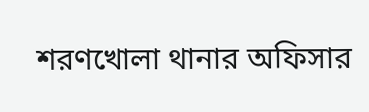শরণখোলা থানার অফিসার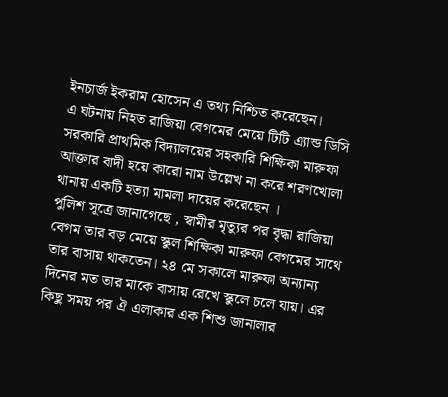ইনচার্জ ইকরাম হোসেন এ তথ্য নিশ্চিত করেছেন।
এ ঘটনায় নিহত রাজিয়া বেগমের মেয়ে টিটি এ্যান্ড ডিসি সরকারি প্রাথমিক বিদ্যালয়ের সহকারি শিক্ষিকা মারুফা আক্তার বাদী হয়ে কারো নাম উল্লেখ না করে শরণখোলা থানায় একটি হত্যা মামলা দায়ের করেছেন ।
পুলিশ সূত্রে জানাগেছে , স্বামীর মৃত্যুর পর বৃদ্ধা রাজিয়া বেগম তার বড় মেয়ে স্কুল শিক্ষিকা মারুফা বেগমের সাথে তার বাসায় থাকতেন। ২৪ মে সকালে মারুফা অন্যান্য দিনের মত তার মাকে বাসায় রেখে স্কুলে চলে যায়। এর কিছু সময় পর ঐ এলাকার এক শিশু জানালার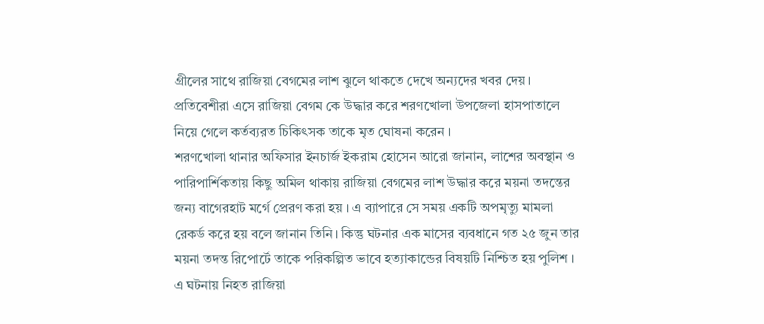গ্রীলের সাথে রাজিয়া বেগমের লাশ ঝুলে থাকতে দেখে অন্যদের খবর দেয়। প্রতিবেশীরা এসে রাজিয়া বেগম কে উদ্ধার করে শরণখোলা উপজেলা হাসপাতালে নিয়ে গেলে কর্তব্যরত চিকিৎসক তাকে মৃত ঘোষনা করেন ।
শরণখোলা থানার অফিসার ইনচার্জ ইকরাম হোসেন আরো জানান, লাশের অবস্থান ও পারিপার্শিকতায় কিছু অমিল থাকায় রাজিয়া বেগমের লাশ উদ্ধার করে ময়না তদন্তের জন্য বাগেরহাট মর্গে প্রেরণ করা হয় । এ ব্যাপারে সে সময় একটি অপমৃত্যু মামলা রেকর্ড করে হয় বলে জানান তিনি। কিন্তু ঘটনার এক মাসের ব্যবধানে গত ২৫ জুন তার ময়না তদন্ত রিপোর্টে তাকে পরিকল্পিত ভাবে হত্যাকান্ডের বিষয়টি নিশ্চিত হয় পুলিশ । এ ঘটনায় নিহত রাজিয়া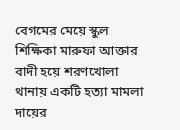বেগমের মেয়ে স্কুল শিক্ষিকা মারুফা আক্তার বাদী হয়ে শরণখোলা থানায় একটি হত্যা মামলা দায়ের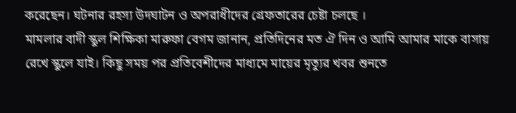করেছেন। ঘটনার রহস্য উদঘাটন ও অপরাধীদের গ্রেফতারের চেষ্টা চলছে ।
মামলার বাদী স্কুল শিক্ষিকা মারুফা বেগম জানান, প্রতিদিনের মত ঐ দিন ও আমি আমার মাকে বাসায় রেখে স্কুলে যাই। কিছু সময় পর প্রতিবেশীদের মাধ্যমে মায়ের মৃত্যুর খবর শুনতে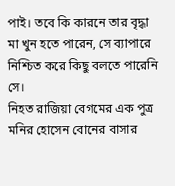পাই। তবে কি কারনে তার বৃদ্ধা মা খুন হতে পারেন, সে ব্যাপারে নিশ্চিত করে কিছু বলতে পারেনি সে।
নিহত রাজিয়া বেগমের এক পুত্র মনির হোসেন বোনের বাসার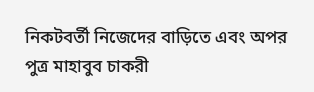নিকটবর্তী নিজেদের বাড়িতে এবং অপর পুত্র মাহাবুব চাকরী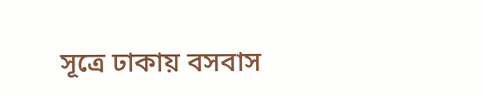সূত্রে ঢাকায় বসবাস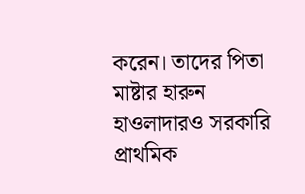করেন। তাদের পিতা মাষ্টার হারুন হাওলাদারও সরকারি প্রাথমিক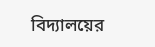বিদ্যালয়ের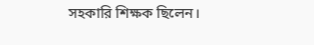সহকারি শিক্ষক ছিলেন।